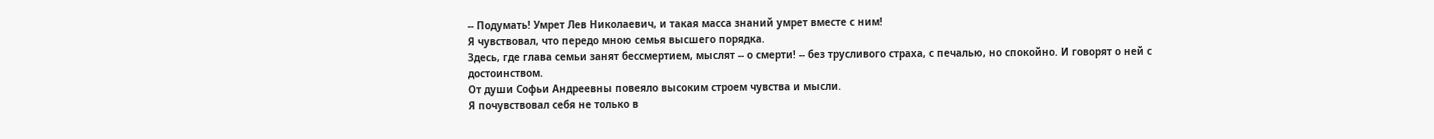-- Подумать! Умрет Лев Николаевич, и такая масса знаний умрет вместе с ним!
Я чувствовал, что передо мною семья высшего порядка.
Здесь, где глава семьи занят бессмертием, мыслят -- о смерти! -- без трусливого страха, с печалью, но спокойно. И говорят о ней с достоинством.
От души Софьи Андреевны повеяло высоким строем чувства и мысли.
Я почувствовал себя не только в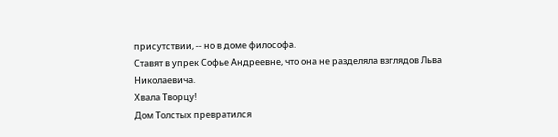присутствии, -- но в доме философа.
Ставят в упрек Софье Андреевне, что она не разделяла взглядов Льва Николаевича.
Хвала Творцу!
Дом Толстых превратился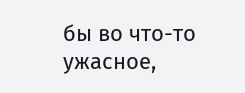бы во что-то ужасное,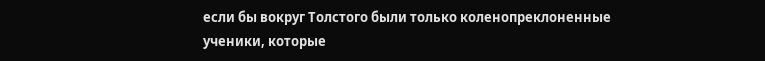если бы вокруг Толстого были только коленопреклоненные ученики, которые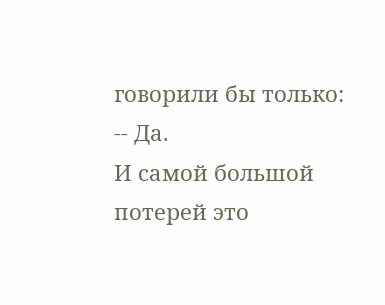говорили бы только:
-- Да.
И самой большой потерей это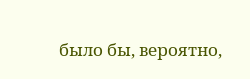было бы, вероятно,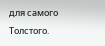для самого Толстого.